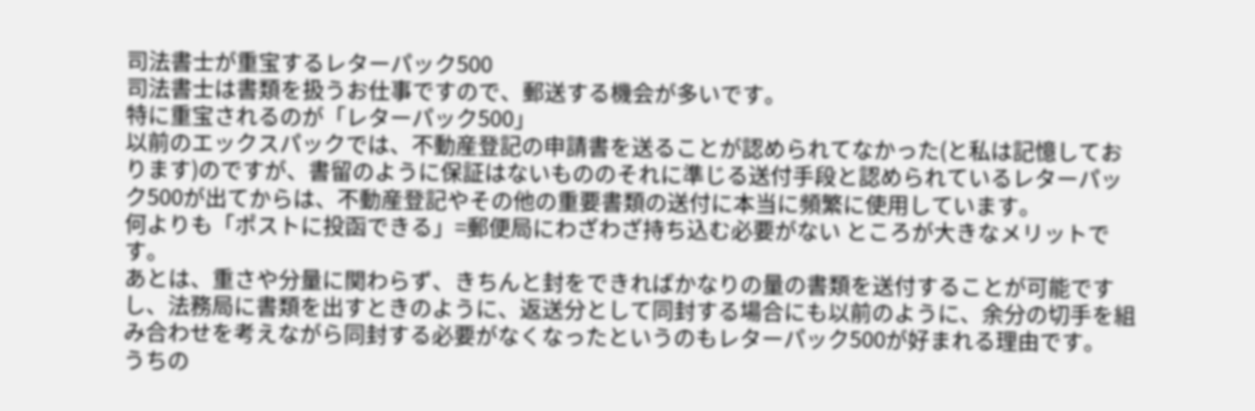司法書士が重宝するレターパック500
司法書士は書類を扱うお仕事ですので、郵送する機会が多いです。
特に重宝されるのが「レターパック500」
以前のエックスパックでは、不動産登記の申請書を送ることが認められてなかった(と私は記憶しております)のですが、書留のように保証はないもののそれに準じる送付手段と認められているレターパック500が出てからは、不動産登記やその他の重要書類の送付に本当に頻繁に使用しています。
何よりも「ポストに投函できる」=郵便局にわざわざ持ち込む必要がない ところが大きなメリットです。
あとは、重さや分量に関わらず、きちんと封をできればかなりの量の書類を送付することが可能ですし、法務局に書類を出すときのように、返送分として同封する場合にも以前のように、余分の切手を組み合わせを考えながら同封する必要がなくなったというのもレターパック500が好まれる理由です。
うちの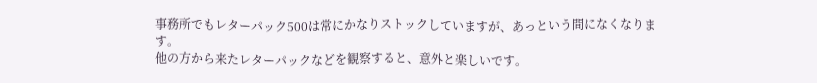事務所でもレターパック500は常にかなりストックしていますが、あっという間になくなります。
他の方から来たレターパックなどを観察すると、意外と楽しいです。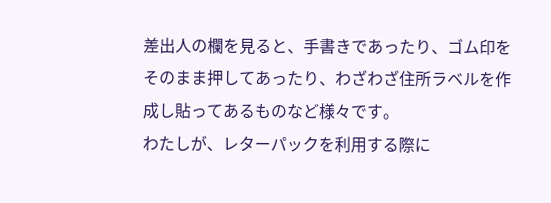差出人の欄を見ると、手書きであったり、ゴム印をそのまま押してあったり、わざわざ住所ラベルを作成し貼ってあるものなど様々です。
わたしが、レターパックを利用する際に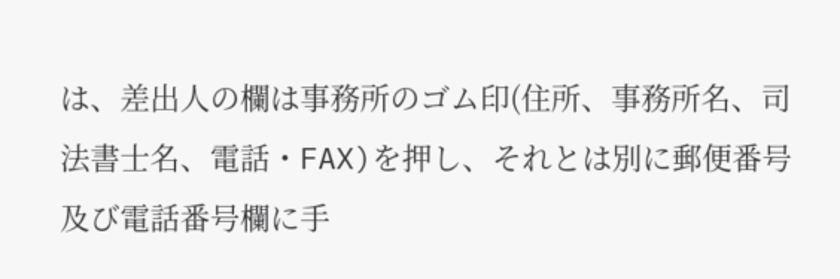は、差出人の欄は事務所のゴム印(住所、事務所名、司法書士名、電話・FAX)を押し、それとは別に郵便番号及び電話番号欄に手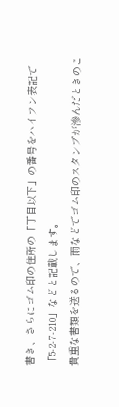書き、さらにゴム印の住所の「丁目以下」の番号をハイフン表記で「5-2-7-210」などと記載します。
貴重な書類を送るので、雨などでゴム印のスタンプが滲んだときのこ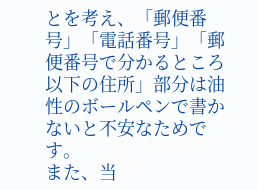とを考え、「郵便番号」「電話番号」「郵便番号で分かるところ以下の住所」部分は油性のボールペンで書かないと不安なためです。
また、当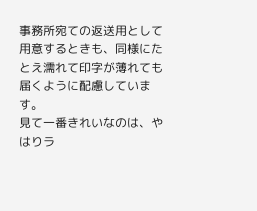事務所宛ての返送用として用意するときも、同様にたとえ濡れて印字が薄れても届くように配慮しています。
見て一番きれいなのは、やはりラ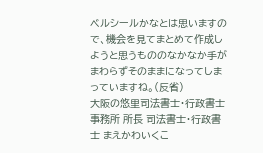ベルシールかなとは思いますので、機会を見てまとめて作成しようと思うもののなかなか手がまわらずそのままになってしまっていますね。(反省)
大阪の悠里司法書士・行政書士事務所 所長 司法書士・行政書士 まえかわいくこ